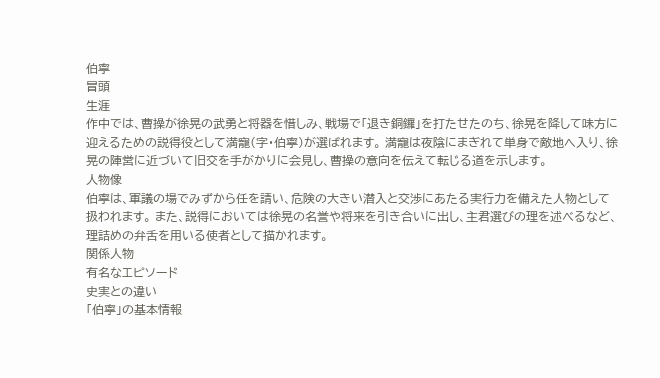伯寧
冒頭
生涯
作中では、曹操が徐晃の武勇と将器を惜しみ、戦場で「退き銅鑼」を打たせたのち、徐晃を降して味方に迎えるための説得役として満寵(字・伯寧)が選ばれます。 満寵は夜陰にまぎれて単身で敵地へ入り、徐晃の陣営に近づいて旧交を手がかりに会見し、曹操の意向を伝えて転じる道を示します。
人物像
伯寧は、軍議の場でみずから任を請い、危険の大きい潜入と交渉にあたる実行力を備えた人物として扱われます。 また、説得においては徐晃の名誉や将来を引き合いに出し、主君選びの理を述べるなど、理詰めの弁舌を用いる使者として描かれます。
関係人物
有名なエピソード
史実との違い
「伯寧」の基本情報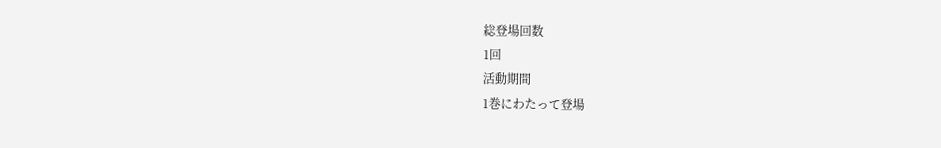総登場回数
1回
活動期間
1巻にわたって登場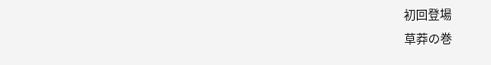初回登場
草莽の巻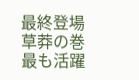最終登場
草莽の巻
最も活躍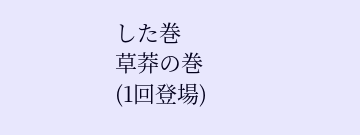した巻
草莽の巻
(1回登場)